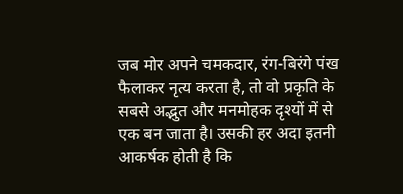जब मोर अपने चमकदार, रंग-बिरंगे पंख फैलाकर नृत्य करता है, तो वो प्रकृति के सबसे अद्भुत और मनमोहक दृश्यों में से एक बन जाता है। उसकी हर अदा इतनी आकर्षक होती है कि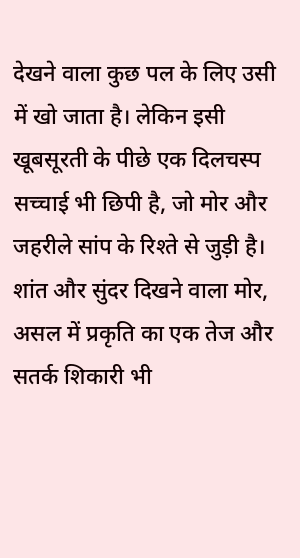देखने वाला कुछ पल के लिए उसी में खो जाता है। लेकिन इसी खूबसूरती के पीछे एक दिलचस्प सच्चाई भी छिपी है, जो मोर और जहरीले सांप के रिश्ते से जुड़ी है। शांत और सुंदर दिखने वाला मोर, असल में प्रकृति का एक तेज और सतर्क शिकारी भी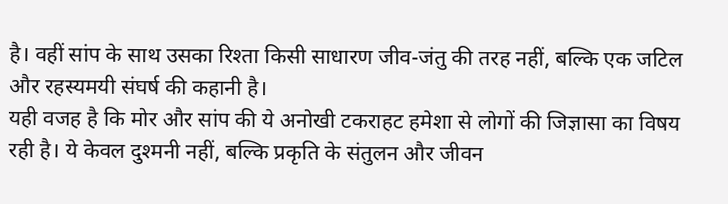है। वहीं सांप के साथ उसका रिश्ता किसी साधारण जीव-जंतु की तरह नहीं, बल्कि एक जटिल और रहस्यमयी संघर्ष की कहानी है।
यही वजह है कि मोर और सांप की ये अनोखी टकराहट हमेशा से लोगों की जिज्ञासा का विषय रही है। ये केवल दुश्मनी नहीं, बल्कि प्रकृति के संतुलन और जीवन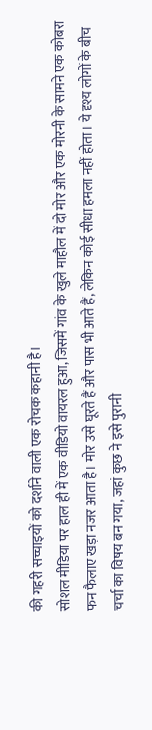की गहरी सच्चाइयों को दर्शाने वाली एक रोचक कहानी है।
सोशल मीडिया पर हाल ही में एक वीडियो वायरल हुआ, जिसमें गांव के खुले माहौल में दो मोर और एक मोरनी के सामने एक कोबरा फन फैलाए खड़ा नजर आता है। मोर उसे घूरते हैं और पास भी आते हैं, लेकिन कोई सीधा हमला नहीं होता। ये दृश्य लोगों के बीच चर्चा का विषय बन गया, जहां कुछ ने इसे पुरानी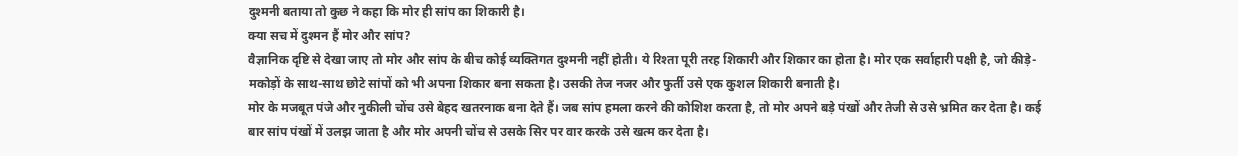दुश्मनी बताया तो कुछ ने कहा कि मोर ही सांप का शिकारी है।
क्या सच में दुश्मन हैं मोर और सांप?
वैज्ञानिक दृष्टि से देखा जाए तो मोर और सांप के बीच कोई व्यक्तिगत दुश्मनी नहीं होती। ये रिश्ता पूरी तरह शिकारी और शिकार का होता है। मोर एक सर्वाहारी पक्षी है, जो कीड़े-मकोड़ों के साथ-साथ छोटे सांपों को भी अपना शिकार बना सकता है। उसकी तेज नजर और फुर्ती उसे एक कुशल शिकारी बनाती है।
मोर के मजबूत पंजे और नुकीली चोंच उसे बेहद खतरनाक बना देते हैं। जब सांप हमला करने की कोशिश करता है, तो मोर अपने बड़े पंखों और तेजी से उसे भ्रमित कर देता है। कई बार सांप पंखों में उलझ जाता है और मोर अपनी चोंच से उसके सिर पर वार करके उसे खत्म कर देता है।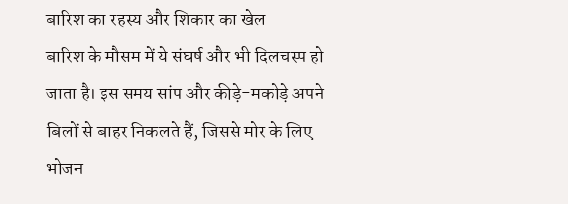बारिश का रहस्य और शिकार का खेल
बारिश के मौसम में ये संघर्ष और भी दिलचस्प हो जाता है। इस समय सांप और कीड़े-मकोड़े अपने बिलों से बाहर निकलते हैं, जिससे मोर के लिए भोजन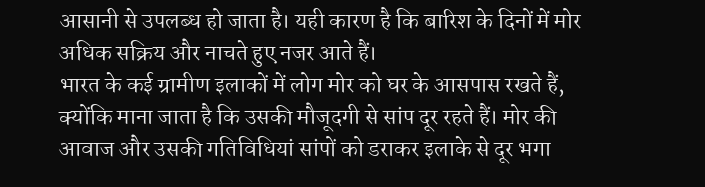आसानी से उपलब्ध हो जाता है। यही कारण है कि बारिश के दिनों में मोर अधिक सक्रिय और नाचते हुए नजर आते हैं।
भारत के कई ग्रामीण इलाकों में लोग मोर को घर के आसपास रखते हैं, क्योंकि माना जाता है कि उसकी मौजूदगी से सांप दूर रहते हैं। मोर की आवाज और उसकी गतिविधियां सांपों को डराकर इलाके से दूर भगा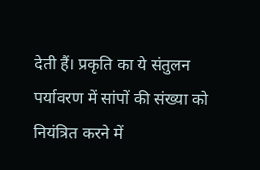देती हैं। प्रकृति का ये संतुलन पर्यावरण में सांपों की संख्या को नियंत्रित करने में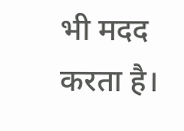भी मदद करता है।